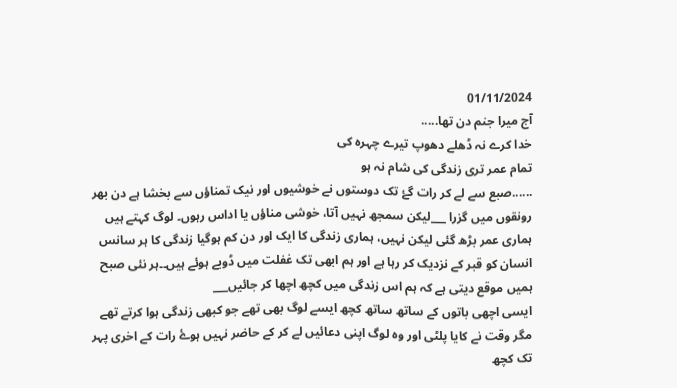01/11/2024
آج میرا جنم دن تھا.....
خدا کرے نہ ڈھلے دھوپ تیرے چہرہ کی
تمام عمر تری زندگی کی شام نہ ہو
......صبع سے لے کر رات گۓ تک دوستوں نے خوشیوں اور نیک تمناؤں سے بخشا ہے دن بھر رونقوں میں گزرا ___لیکن سمجھ نہیں آتا، خوشی مناؤں یا اداس رہوں۔ لوگ کہتے ہیں ہماری عمر بڑھ گئی لیکن نہیں، ہماری زندگی کا ایک اور دن کم ہوگیا زندگی کا ہر سانس انسان کو قبر کے نزدیک کر رہا ہے اور ہم ابھی تک غفلت میں ڈوبے ہوئے ہیں۔۔ہر نئی صبح ہمیں موقع دیتی ہے کہ ہم اس زندگی میں کچھ اچھا کر جائیں___
ایسی اچھی باتوں کے ساتھ ساتھ کچھ ایسے لوگ بھی تھے جو کبھی زندگی ہوا کرتے تھے مگر وقت نے کایا پلٹی اور وہ لوگ اپنی دعائیں لے کر کے حاضر نہیں ہوۓ رات کے اخری پہر تک کچھ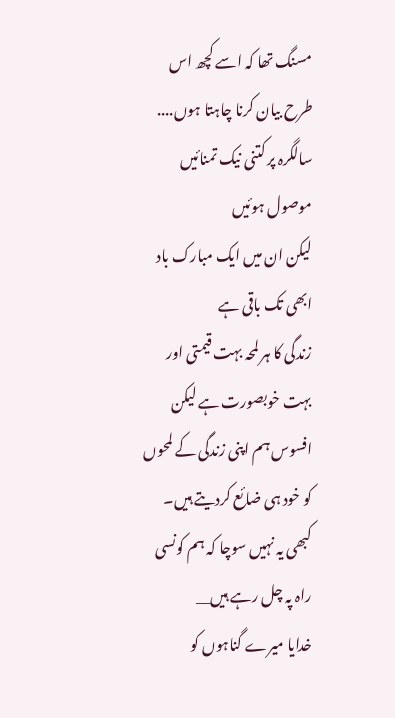مسنگ تھا کہ اسے کچھ اس طرح بیان کرنا چاہتا ہوں....
سالگرہ پر کتنی نیک تمنائیں موصول ہوئیں
لیکن ان میں ایک مبارک باد ابھی تک باقی ہے
زندگی کا ہر لمحہ بہت قیمتی اور بہت خوبصورت ہے لیکن افسوس ہم اپنی زندگی کے لمحوں کو خود ہی ضائع کردیتے ہیں۔ کبھی یہ نہیں سوچا کہ ہم کونسی راہ پہ چل رہے ہیں__
خدایا میرے گناہوں کو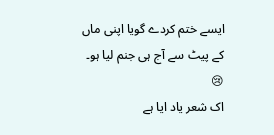ایسے ختم کردے گویا اپنی ماں کے پیٹ سے آج ہی جنم لیا ہو۔ 😢
اک شعر یاد ایا ہے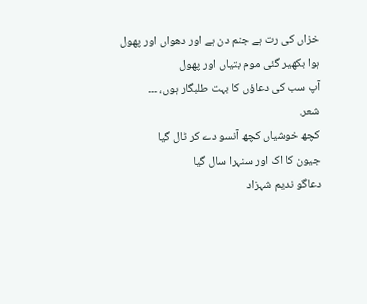خزاں کی رت ہے جنم دن ہے اور دھواں اور پھول
ہوا بکھیر گئی موم بتیاں اور پھول
آپ سب کی دعاؤں کا بہت طلبگار ہوں، ۔۔۔
شعر.
کچھ خوشیاں کچھ آنسو دے کر ٹال گیا
جیون کا اک اور سنہرا سال گیا
دعاگو ندیم شہزاد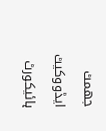جھمٹ ایڈووکیٹ ہائیکورٹ